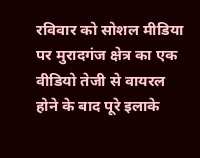रविवार को सोशल मीडिया पर मुरादगंज क्षेत्र का एक वीडियो तेजी से वायरल होने के बाद पूरे इलाके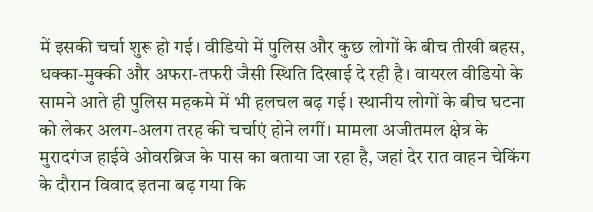में इसकी चर्चा शुरू हो गई। वीडियो में पुलिस और कुछ लोगों के बीच तीखी बहस, धक्का-मुक्की और अफरा-तफरी जैसी स्थिति दिखाई दे रही है। वायरल वीडियो के सामने आते ही पुलिस महकमे में भी हलचल बढ़ गई। स्थानीय लोगों के बीच घटना को लेकर अलग-अलग तरह की चर्चाएं होने लगीं। मामला अजीतमल क्षेत्र के मुरादगंज हाईवे ओवरब्रिज के पास का बताया जा रहा है, जहां देर रात वाहन चेकिंग के दौरान विवाद इतना बढ़ गया कि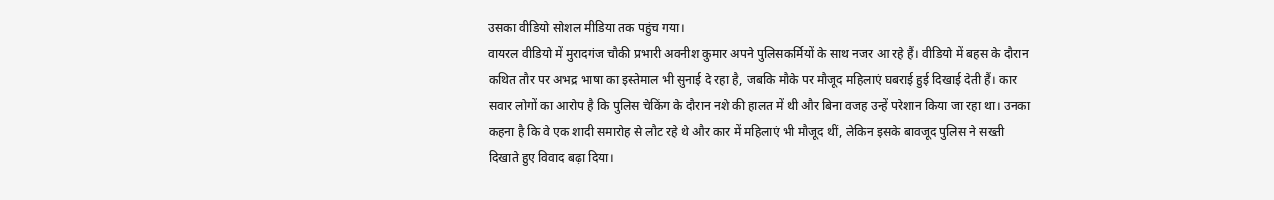उसका वीडियो सोशल मीडिया तक पहुंच गया।
वायरल वीडियो में मुरादगंज चौकी प्रभारी अवनीश कुमार अपने पुलिसकर्मियों के साथ नजर आ रहे हैं। वीडियो में बहस के दौरान कथित तौर पर अभद्र भाषा का इस्तेमाल भी सुनाई दे रहा है, जबकि मौके पर मौजूद महिलाएं घबराई हुई दिखाई देती हैं। कार सवार लोगों का आरोप है कि पुलिस चेकिंग के दौरान नशे की हालत में थी और बिना वजह उन्हें परेशान किया जा रहा था। उनका कहना है कि वे एक शादी समारोह से लौट रहे थे और कार में महिलाएं भी मौजूद थीं, लेकिन इसके बावजूद पुलिस ने सख्ती दिखाते हुए विवाद बढ़ा दिया।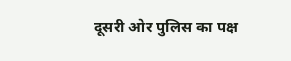दूसरी ओर पुलिस का पक्ष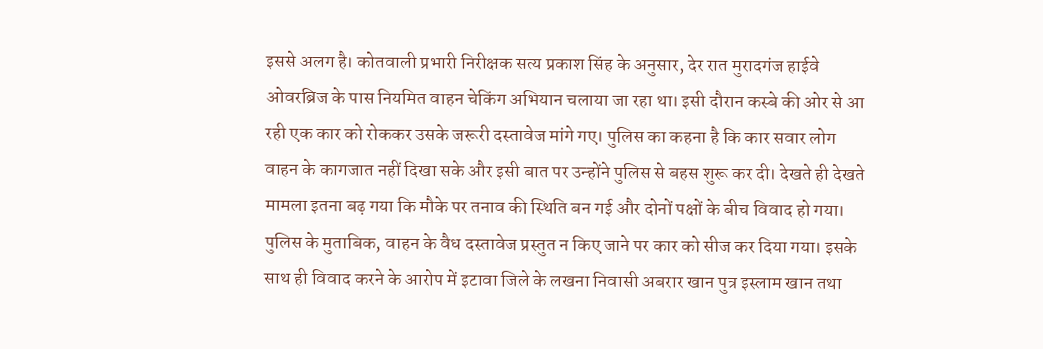इससे अलग है। कोतवाली प्रभारी निरीक्षक सत्य प्रकाश सिंह के अनुसार, देर रात मुरादगंज हाईवे ओवरब्रिज के पास नियमित वाहन चेकिंग अभियान चलाया जा रहा था। इसी दौरान कस्बे की ओर से आ रही एक कार को रोककर उसके जरूरी दस्तावेज मांगे गए। पुलिस का कहना है कि कार सवार लोग वाहन के कागजात नहीं दिखा सके और इसी बात पर उन्होंने पुलिस से बहस शुरू कर दी। देखते ही देखते मामला इतना बढ़ गया कि मौके पर तनाव की स्थिति बन गई और दोनों पक्षों के बीच विवाद हो गया।
पुलिस के मुताबिक, वाहन के वैध दस्तावेज प्रस्तुत न किए जाने पर कार को सीज कर दिया गया। इसके साथ ही विवाद करने के आरोप में इटावा जिले के लखना निवासी अबरार खान पुत्र इस्लाम खान तथा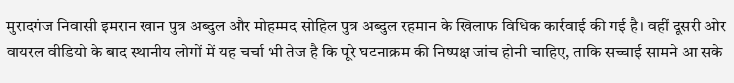मुरादगंज निवासी इमरान खान पुत्र अब्दुल और मोहम्मद सोहिल पुत्र अब्दुल रहमान के खिलाफ विधिक कार्रवाई की गई है। वहीं दूसरी ओर वायरल वीडियो के बाद स्थानीय लोगों में यह चर्चा भी तेज है कि पूरे घटनाक्रम की निष्पक्ष जांच होनी चाहिए, ताकि सच्चाई सामने आ सके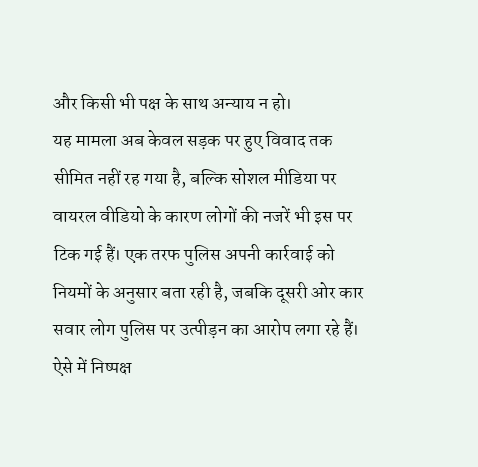और किसी भी पक्ष के साथ अन्याय न हो।
यह मामला अब केवल सड़क पर हुए विवाद तक सीमित नहीं रह गया है, बल्कि सोशल मीडिया पर वायरल वीडियो के कारण लोगों की नजरें भी इस पर टिक गई हैं। एक तरफ पुलिस अपनी कार्रवाई को नियमों के अनुसार बता रही है, जबकि दूसरी ओर कार सवार लोग पुलिस पर उत्पीड़न का आरोप लगा रहे हैं। ऐसे में निष्पक्ष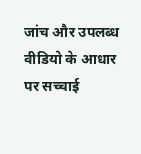जांच और उपलब्ध वीडियो के आधार पर सच्चाई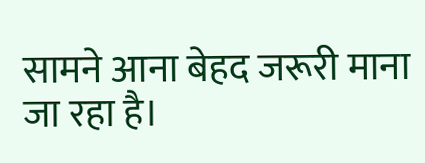सामने आना बेहद जरूरी माना जा रहा है।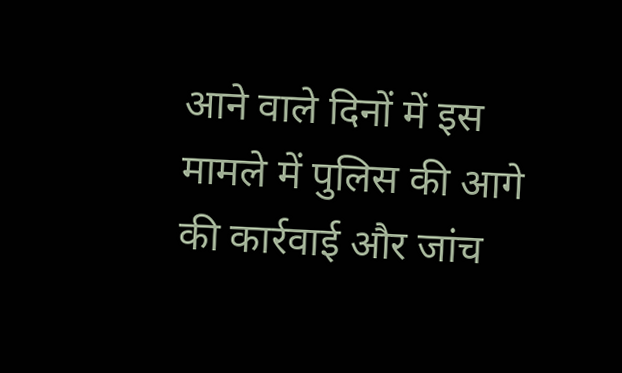आने वाले दिनों में इस मामले में पुलिस की आगे की कार्रवाई और जांच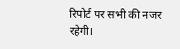रिपोर्ट पर सभी की नजर रहेगी।